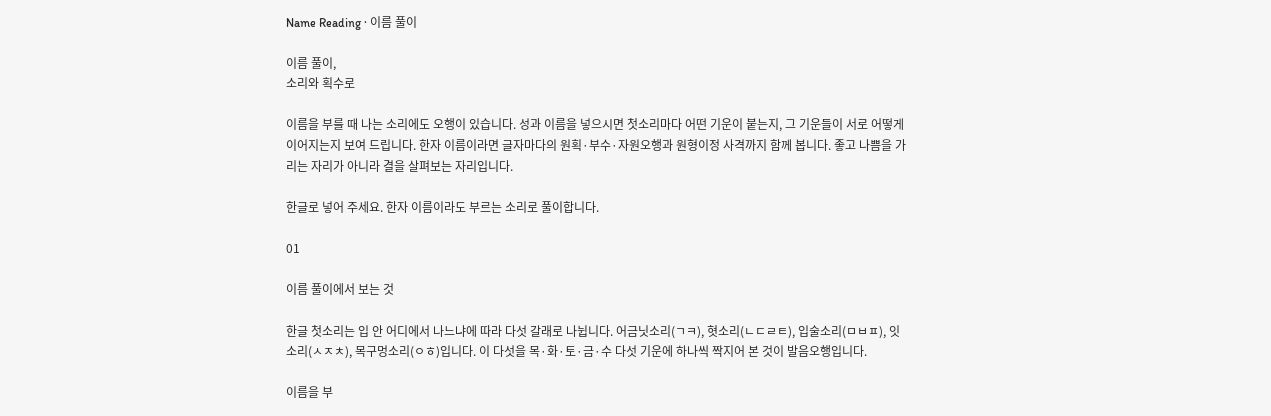Name Reading · 이름 풀이

이름 풀이,
소리와 획수로

이름을 부를 때 나는 소리에도 오행이 있습니다. 성과 이름을 넣으시면 첫소리마다 어떤 기운이 붙는지, 그 기운들이 서로 어떻게 이어지는지 보여 드립니다. 한자 이름이라면 글자마다의 원획·부수·자원오행과 원형이정 사격까지 함께 봅니다. 좋고 나쁨을 가리는 자리가 아니라 결을 살펴보는 자리입니다.

한글로 넣어 주세요. 한자 이름이라도 부르는 소리로 풀이합니다.

01

이름 풀이에서 보는 것

한글 첫소리는 입 안 어디에서 나느냐에 따라 다섯 갈래로 나뉩니다. 어금닛소리(ㄱㅋ), 혓소리(ㄴㄷㄹㅌ), 입술소리(ㅁㅂㅍ), 잇소리(ㅅㅈㅊ), 목구멍소리(ㅇㅎ)입니다. 이 다섯을 목·화·토·금·수 다섯 기운에 하나씩 짝지어 본 것이 발음오행입니다.

이름을 부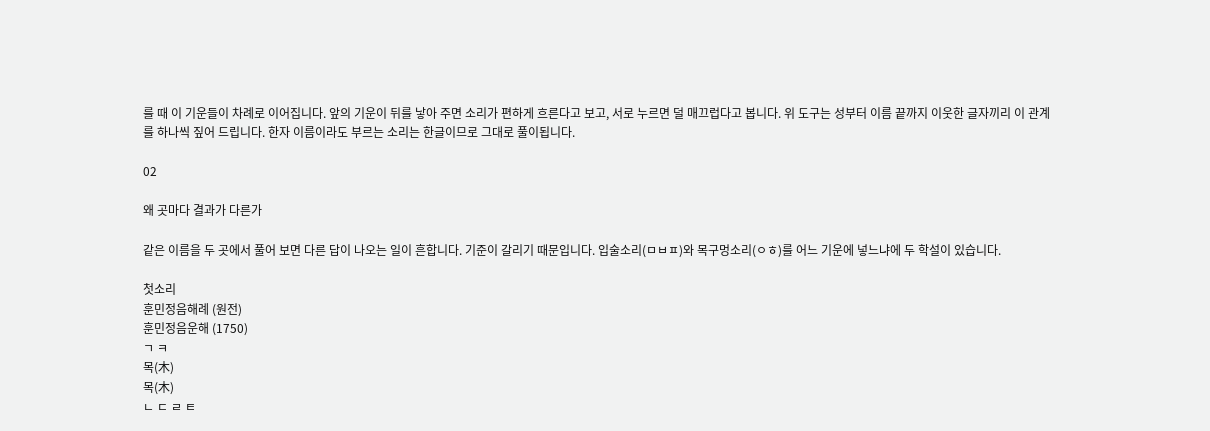를 때 이 기운들이 차례로 이어집니다. 앞의 기운이 뒤를 낳아 주면 소리가 편하게 흐른다고 보고, 서로 누르면 덜 매끄럽다고 봅니다. 위 도구는 성부터 이름 끝까지 이웃한 글자끼리 이 관계를 하나씩 짚어 드립니다. 한자 이름이라도 부르는 소리는 한글이므로 그대로 풀이됩니다.

02

왜 곳마다 결과가 다른가

같은 이름을 두 곳에서 풀어 보면 다른 답이 나오는 일이 흔합니다. 기준이 갈리기 때문입니다. 입술소리(ㅁㅂㅍ)와 목구멍소리(ㅇㅎ)를 어느 기운에 넣느냐에 두 학설이 있습니다.

첫소리
훈민정음해례 (원전)
훈민정음운해 (1750)
ㄱ ㅋ
목(木)
목(木)
ㄴ ㄷ ㄹ ㅌ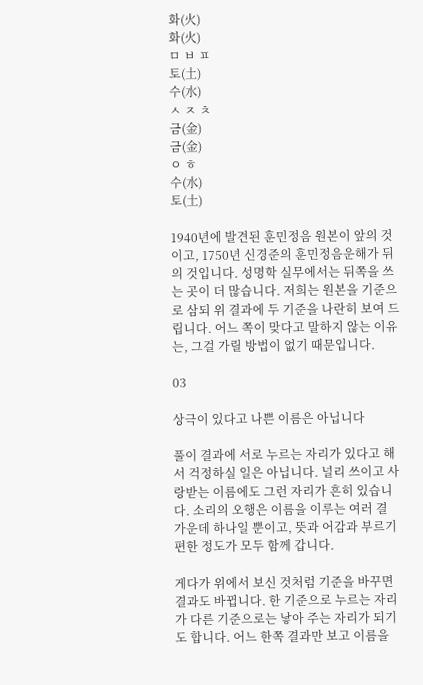화(火)
화(火)
ㅁ ㅂ ㅍ
토(土)
수(水)
ㅅ ㅈ ㅊ
금(金)
금(金)
ㅇ ㅎ
수(水)
토(土)

1940년에 발견된 훈민정음 원본이 앞의 것이고, 1750년 신경준의 훈민정음운해가 뒤의 것입니다. 성명학 실무에서는 뒤쪽을 쓰는 곳이 더 많습니다. 저희는 원본을 기준으로 삼되 위 결과에 두 기준을 나란히 보여 드립니다. 어느 쪽이 맞다고 말하지 않는 이유는, 그걸 가릴 방법이 없기 때문입니다.

03

상극이 있다고 나쁜 이름은 아닙니다

풀이 결과에 서로 누르는 자리가 있다고 해서 걱정하실 일은 아닙니다. 널리 쓰이고 사랑받는 이름에도 그런 자리가 흔히 있습니다. 소리의 오행은 이름을 이루는 여러 결 가운데 하나일 뿐이고, 뜻과 어감과 부르기 편한 정도가 모두 함께 갑니다.

게다가 위에서 보신 것처럼 기준을 바꾸면 결과도 바뀝니다. 한 기준으로 누르는 자리가 다른 기준으로는 낳아 주는 자리가 되기도 합니다. 어느 한쪽 결과만 보고 이름을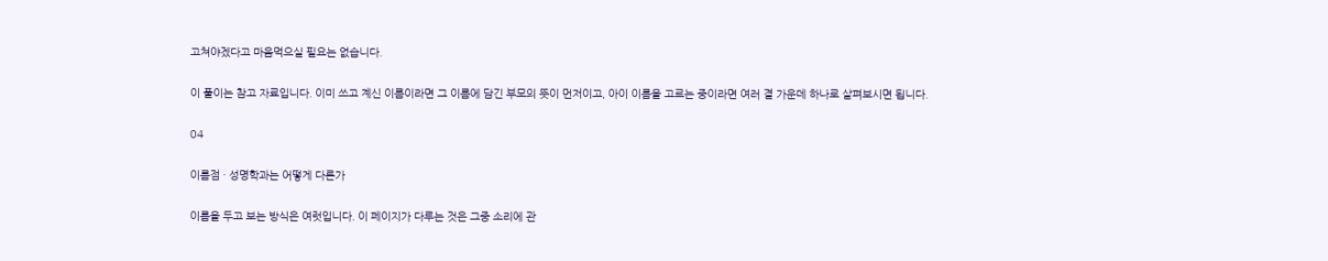고쳐야겠다고 마음먹으실 필요는 없습니다.

이 풀이는 참고 자료입니다. 이미 쓰고 계신 이름이라면 그 이름에 담긴 부모의 뜻이 먼저이고, 아이 이름을 고르는 중이라면 여러 결 가운데 하나로 살펴보시면 됩니다.

04

이름점 · 성명학과는 어떻게 다른가

이름을 두고 보는 방식은 여럿입니다. 이 페이지가 다루는 것은 그중 소리에 관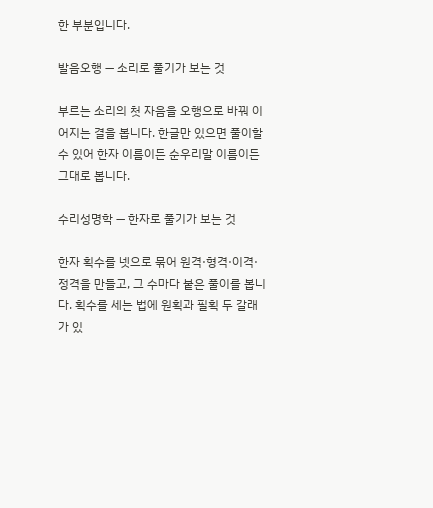한 부분입니다.

발음오행 — 소리로 풀기가 보는 것

부르는 소리의 첫 자음을 오행으로 바꿔 이어지는 결을 봅니다. 한글만 있으면 풀이할 수 있어 한자 이름이든 순우리말 이름이든 그대로 봅니다.

수리성명학 — 한자로 풀기가 보는 것

한자 획수를 넷으로 묶어 원격·형격·이격·정격을 만들고, 그 수마다 붙은 풀이를 봅니다. 획수를 세는 법에 원획과 필획 두 갈래가 있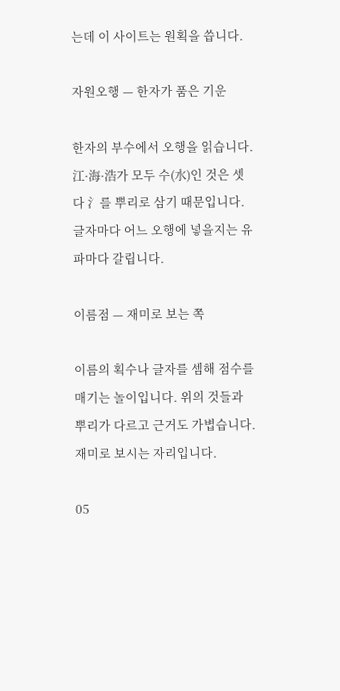는데 이 사이트는 원획을 씁니다.

자원오행 — 한자가 품은 기운

한자의 부수에서 오행을 읽습니다. 江·海·浩가 모두 수(水)인 것은 셋 다 氵를 뿌리로 삼기 때문입니다. 글자마다 어느 오행에 넣을지는 유파마다 갈립니다.

이름점 — 재미로 보는 쪽

이름의 획수나 글자를 셈해 점수를 매기는 놀이입니다. 위의 것들과 뿌리가 다르고 근거도 가볍습니다. 재미로 보시는 자리입니다.

05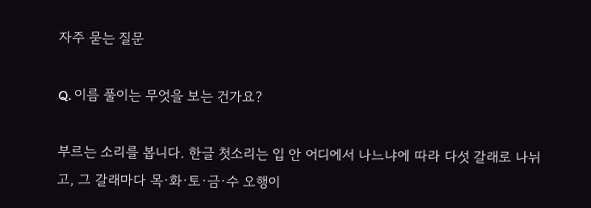자주 묻는 질문

Q. 이름 풀이는 무엇을 보는 건가요?

부르는 소리를 봅니다. 한글 첫소리는 입 안 어디에서 나느냐에 따라 다섯 갈래로 나뉘고, 그 갈래마다 목·화·토·금·수 오행이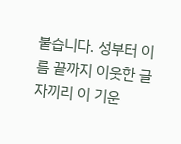붙습니다. 성부터 이름 끝까지 이웃한 글자끼리 이 기운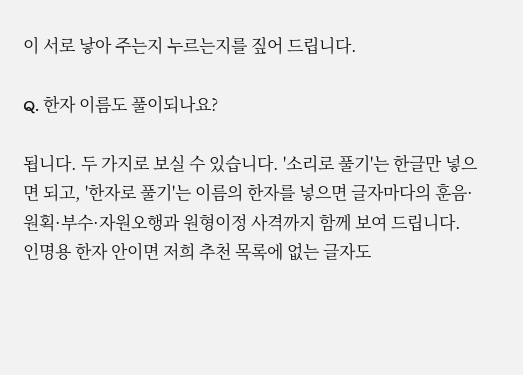이 서로 낳아 주는지 누르는지를 짚어 드립니다.

Q. 한자 이름도 풀이되나요?

됩니다. 두 가지로 보실 수 있습니다. '소리로 풀기'는 한글만 넣으면 되고, '한자로 풀기'는 이름의 한자를 넣으면 글자마다의 훈음·원획·부수·자원오행과 원형이정 사격까지 함께 보여 드립니다. 인명용 한자 안이면 저희 추천 목록에 없는 글자도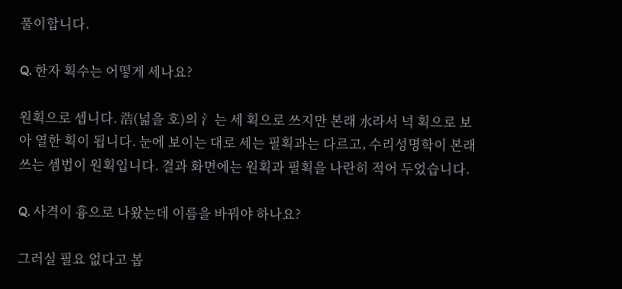풀이합니다.

Q. 한자 획수는 어떻게 세나요?

원획으로 셉니다. 浩(넓을 호)의 氵는 세 획으로 쓰지만 본래 水라서 넉 획으로 보아 열한 획이 됩니다. 눈에 보이는 대로 세는 필획과는 다르고, 수리성명학이 본래 쓰는 셈법이 원획입니다. 결과 화면에는 원획과 필획을 나란히 적어 두었습니다.

Q. 사격이 흉으로 나왔는데 이름을 바꿔야 하나요?

그러실 필요 없다고 봅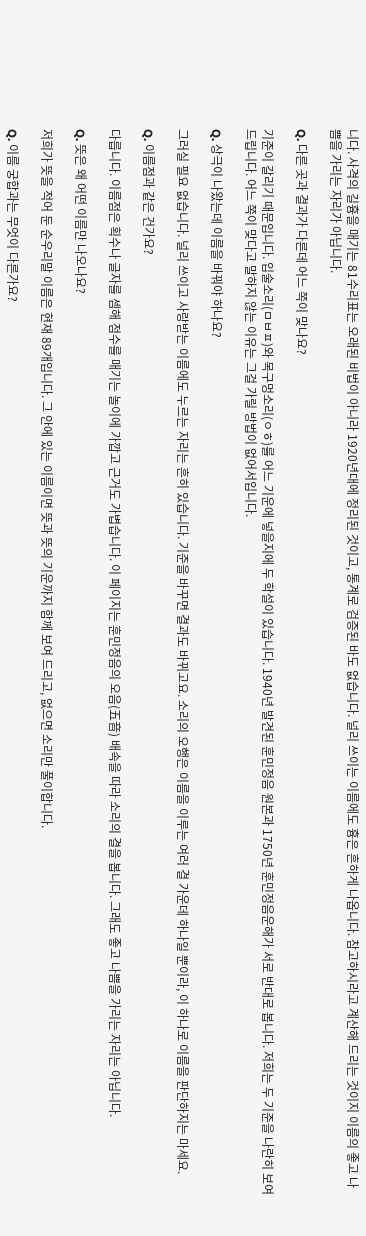니다. 사격의 길흉을 매기는 81수리표는 오래된 비법이 아니라 1920년대에 정리된 것이고, 통계로 검증된 바도 없습니다. 널리 쓰이는 이름에도 흉은 흔하게 나옵니다. 참고하시라고 계산해 드리는 것이지 이름의 좋고 나쁨을 가리는 자리가 아닙니다.

Q. 다른 곳과 결과가 다른데 어느 쪽이 맞나요?

기준이 갈리기 때문입니다. 입술소리(ㅁㅂㅍ)와 목구멍소리(ㅇㅎ)를 어느 기운에 넣을지에 두 학설이 있습니다. 1940년 발견된 훈민정음 원본과 1750년 훈민정음운해가 서로 반대로 봅니다. 저희는 두 기준을 나란히 보여 드립니다. 어느 쪽이 맞다고 말하지 않는 이유는 그걸 가릴 방법이 없어서입니다.

Q. 상극이 나왔는데 이름을 바꿔야 하나요?

그러실 필요 없습니다. 널리 쓰이고 사랑받는 이름에도 누르는 자리는 흔히 있습니다. 기준을 바꾸면 결과도 바뀌고요. 소리의 오행은 이름을 이루는 여러 결 가운데 하나일 뿐이라, 이 하나로 이름을 판단하지는 마세요.

Q. 이름점과 같은 건가요?

다릅니다. 이름점은 획수나 글자를 셈해 점수를 매기는 놀이에 가깝고 근거도 가볍습니다. 이 페이지는 훈민정음의 오음(五音) 배속을 따라 소리의 결을 봅니다. 그래도 좋고 나쁨을 가리는 자리는 아닙니다.

Q. 뜻은 왜 어떤 이름만 나오나요?

저희가 뜻을 적어 둔 순우리말 이름은 현재 89개입니다. 그 안에 있는 이름이면 뜻과 뜻의 기운까지 함께 보여 드리고, 없으면 소리만 풀이합니다.

Q. 이름 궁합과는 무엇이 다른가요?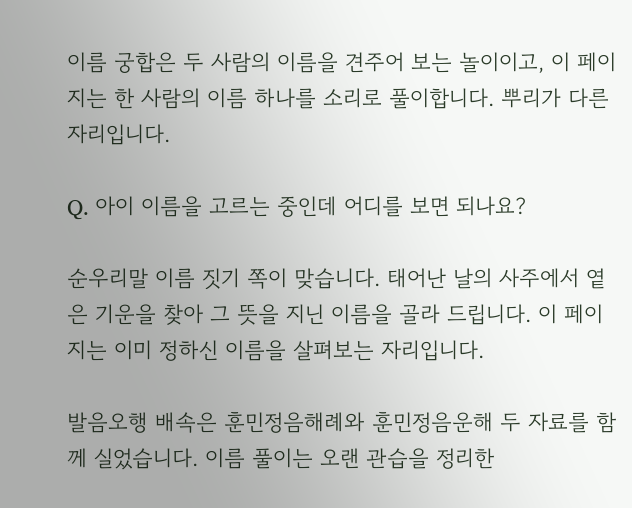이름 궁합은 두 사람의 이름을 견주어 보는 놀이이고, 이 페이지는 한 사람의 이름 하나를 소리로 풀이합니다. 뿌리가 다른 자리입니다.

Q. 아이 이름을 고르는 중인데 어디를 보면 되나요?

순우리말 이름 짓기 쪽이 맞습니다. 태어난 날의 사주에서 옅은 기운을 찾아 그 뜻을 지닌 이름을 골라 드립니다. 이 페이지는 이미 정하신 이름을 살펴보는 자리입니다.

발음오행 배속은 훈민정음해례와 훈민정음운해 두 자료를 함께 실었습니다. 이름 풀이는 오랜 관습을 정리한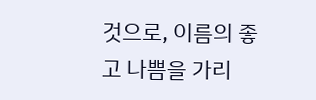것으로, 이름의 좋고 나쁨을 가리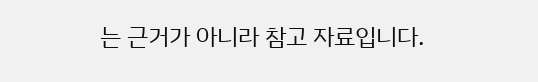는 근거가 아니라 참고 자료입니다.